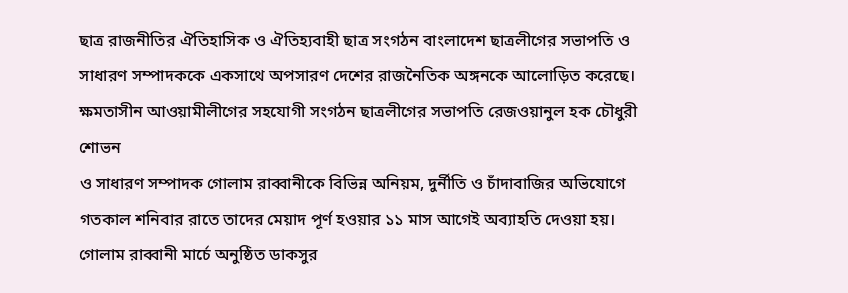ছাত্র রাজনীতির ঐতিহাসিক ও ঐতিহ্যবাহী ছাত্র সংগঠন বাংলাদেশ ছাত্রলীগের সভাপতি ও সাধারণ সম্পাদককে একসাথে অপসারণ দেশের রাজনৈতিক অঙ্গনকে আলোড়িত করেছে।
ক্ষমতাসীন আওয়ামীলীগের সহযোগী সংগঠন ছাত্রলীগের সভাপতি রেজওয়ানুল হক চৌধুরী শোভন
ও সাধারণ সম্পাদক গোলাম রাব্বানীকে বিভিন্ন অনিয়ম, দুর্নীতি ও চাঁদাবাজির অভিযোগে গতকাল শনিবার রাতে তাদের মেয়াদ পূর্ণ হওয়ার ১১ মাস আগেই অব্যাহতি দেওয়া হয়।
গোলাম রাব্বানী মার্চে অনুষ্ঠিত ডাকসুর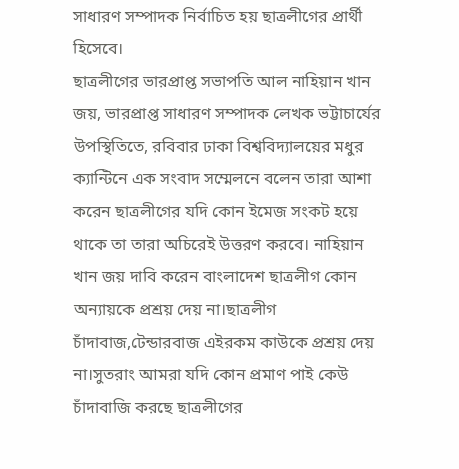সাধারণ সম্পাদক নির্বাচিত হয় ছাত্রলীগের প্রার্থী হিসেবে।
ছাত্রলীগের ভারপ্রাপ্ত সভাপতি আল নাহিয়ান খান জয়, ভারপ্রাপ্ত সাধারণ সম্পাদক লেখক ভট্টাচার্যের উপস্থিতিতে, রবিবার ঢাকা বিশ্ববিদ্যালয়ের মধুর ক্যান্টিনে এক সংবাদ সম্মেলনে বলেন তারা আশা করেন ছাত্রলীগের যদি কোন ইমেজ সংকট হয়ে থাকে তা তারা অচিরেই উত্তরণ করবে। নাহিয়ান খান জয় দাবি করেন বাংলাদেশ ছাত্রলীগ কোন অন্যায়কে প্রশ্রয় দেয় না।ছাত্রলীগ চাঁদাবাজ,টেন্ডারবাজ এইরকম কাউকে প্রশ্রয় দেয় না।সুতরাং আমরা যদি কোন প্রমাণ পাই কেউ চাঁদাবাজি করছে ছাত্রলীগের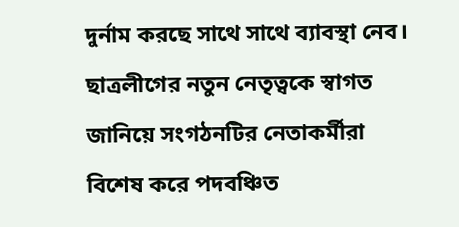দুর্নাম করছে সাথে সাথে ব্যাবস্থা নেব।
ছাত্রলীগের নতুন নেতৃত্বকে স্বাগত জানিয়ে সংগঠনটির নেতাকর্মীরা বিশেষ করে পদবঞ্চিত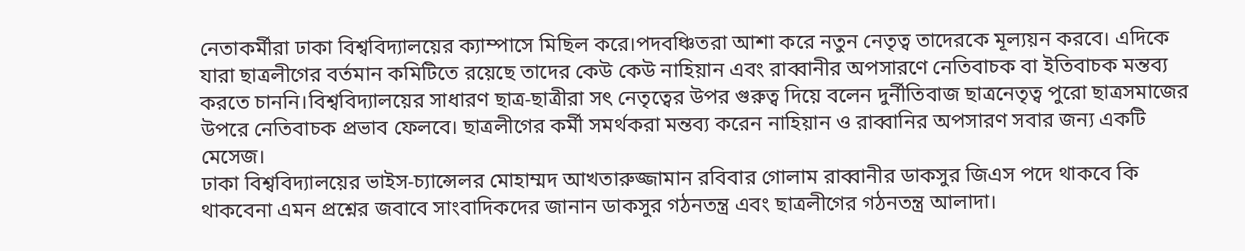নেতাকর্মীরা ঢাকা বিশ্ববিদ্যালয়ের ক্যাম্পাসে মিছিল করে।পদবঞ্চিতরা আশা করে নতুন নেতৃত্ব তাদেরকে মূল্যয়ন করবে। এদিকে যারা ছাত্রলীগের বর্তমান কমিটিতে রয়েছে তাদের কেউ কেউ নাহিয়ান এবং রাব্বানীর অপসারণে নেতিবাচক বা ইতিবাচক মন্তব্য করতে চাননি।বিশ্ববিদ্যালয়ের সাধারণ ছাত্র-ছাত্রীরা সৎ নেতৃত্বের উপর গুরুত্ব দিয়ে বলেন দুর্নীতিবাজ ছাত্রনেতৃত্ব পুরো ছাত্রসমাজের উপরে নেতিবাচক প্রভাব ফেলবে। ছাত্রলীগের কর্মী সমর্থকরা মন্তব্য করেন নাহিয়ান ও রাব্বানির অপসারণ সবার জন্য একটি মেসেজ।
ঢাকা বিশ্ববিদ্যালয়ের ভাইস-চ্যান্সেলর মোহাম্মদ আখতারুজ্জামান রবিবার গোলাম রাব্বানীর ডাকসুর জিএস পদে থাকবে কি থাকবেনা এমন প্রশ্নের জবাবে সাংবাদিকদের জানান ডাকসুর গঠনতন্ত্র এবং ছাত্রলীগের গঠনতন্ত্র আলাদা।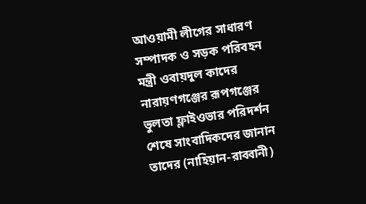আওয়ামী লীগের সাধারণ সম্পাদক ও সড়ক পরিবহন মন্ত্রী ওবায়দুল কাদের নারায়ণগঞ্জের রূপগঞ্জের ভুলতা ফ্লাইওভার পরিদর্শন শেষে সাংবাদিকদের জানান তাদের (নাহিয়ান-রাব্বানী)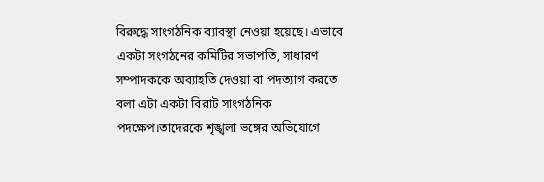বিরুদ্ধে সাংগঠনিক ব্যাবস্থা নেওয়া হয়েছে। এভাবে একটা সংগঠনের কমিটির সভাপতি, সাধারণ সম্পাদককে অব্যাহতি দেওয়া বা পদত্যাগ করতে বলা এটা একটা বিরাট সাংগঠনিক পদক্ষেপ।তাদেরকে শৃঙ্খলা ভঙ্গের অভিযোগে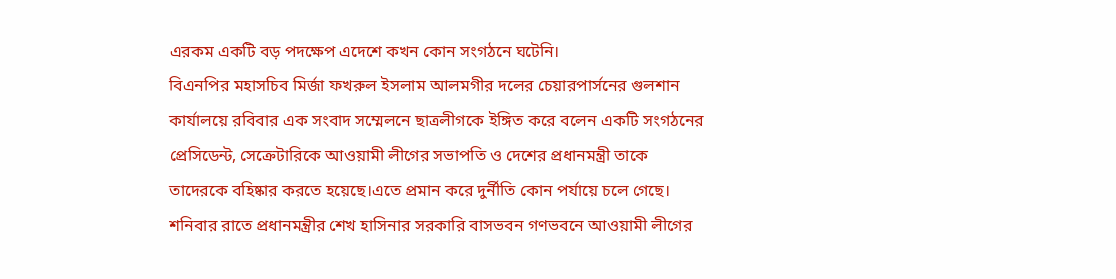এরকম একটি বড় পদক্ষেপ এদেশে কখন কোন সংগঠনে ঘটেনি।
বিএনপির মহাসচিব মির্জা ফখরুল ইসলাম আলমগীর দলের চেয়ারপার্সনের গুলশান কার্যালয়ে রবিবার এক সংবাদ সম্মেলনে ছাত্রলীগকে ইঙ্গিত করে বলেন একটি সংগঠনের প্রেসিডেন্ট, সেক্রেটারিকে আওয়ামী লীগের সভাপতি ও দেশের প্রধানমন্ত্রী তাকে তাদেরকে বহিষ্কার করতে হয়েছে।এতে প্রমান করে দুর্নীতি কোন পর্যায়ে চলে গেছে।
শনিবার রাতে প্রধানমন্ত্রীর শেখ হাসিনার সরকারি বাসভবন গণভবনে আওয়ামী লীগের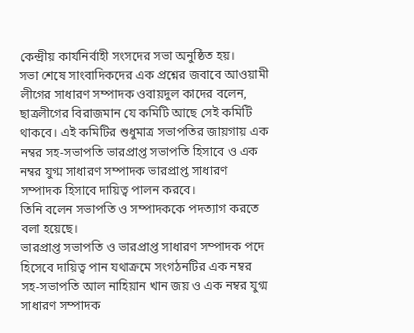কেন্দ্রীয় কার্যনির্বাহী সংসদের সভা অনুষ্ঠিত হয়।
সভা শেষে সাংবাদিকদের এক প্রশ্নের জবাবে আওয়ামী লীগের সাধারণ সম্পাদক ওবায়দুল কাদের বলেন, ছাত্রলীগের বিরাজমান যে কমিটি আছে সেই কমিটি থাকবে। এই কমিটির শুধুমাত্র সভাপতির জায়গায় এক নম্বর সহ-সভাপতি ভারপ্রাপ্ত সভাপতি হিসাবে ও এক নম্বর যুগ্ম সাধারণ সম্পাদক ভারপ্রাপ্ত সাধারণ সম্পাদক হিসাবে দায়িত্ব পালন করবে।
তিনি বলেন সভাপতি ও সম্পাদককে পদত্যাগ করতে বলা হয়েছে।
ভারপ্রাপ্ত সভাপতি ও ভারপ্রাপ্ত সাধারণ সম্পাদক পদে হিসেবে দায়িত্ব পান যথাক্রমে সংগঠনটির এক নম্বর সহ-সভাপতি আল নাহিয়ান খান জয় ও এক নম্বর যুগ্ম সাধারণ সম্পাদক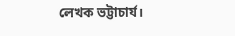লেখক ভট্টাচার্য।